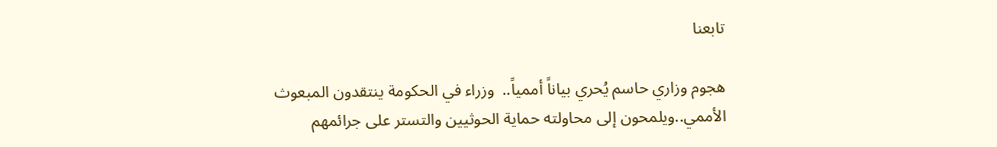تابعنا

هجوم وزاري حاسم يُحري بياناً أممياً..  وزراء في الحكومة ينتقدون المبعوث الأممي..ويلمحون إلى محاولته حماية الحوثيين والتستر على جرائمهم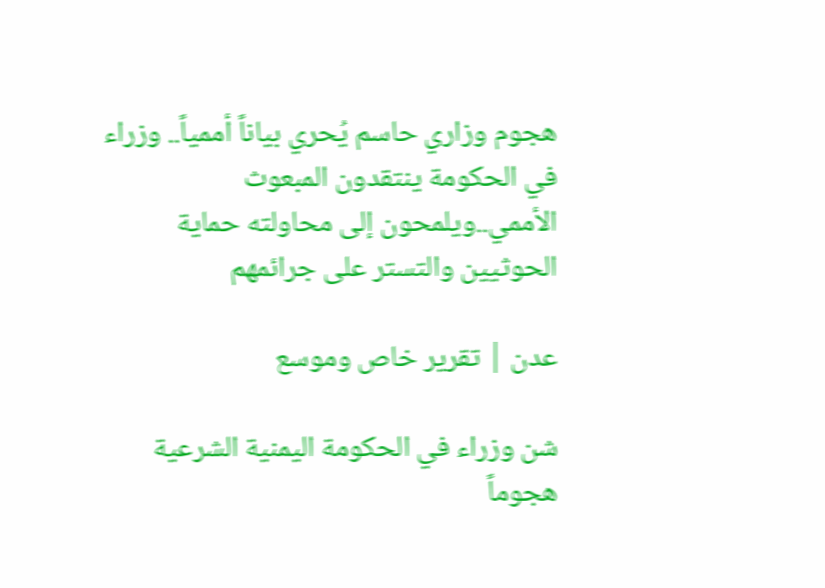هجوم وزاري حاسم يُحري بياناً أممياً.. وزراء في الحكومة ينتقدون المبعوث الأممي..ويلمحون إلى محاولته حماية الحوثيين والتستر على جرائمهم

عدن | تقرير خاص وموسع

شن وزراء في الحكومة اليمنية الشرعية هجوماً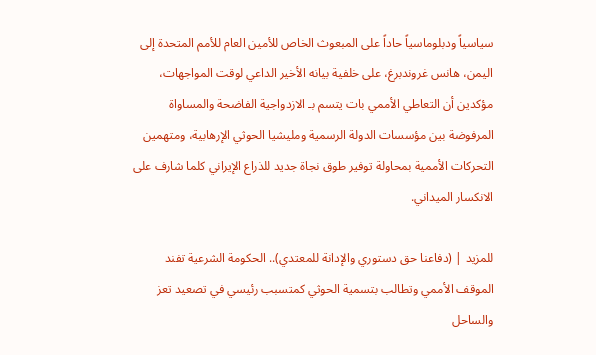سياسياً ودبلوماسياً حاداً على المبعوث الخاص للأمين العام للأمم المتحدة إلى اليمن، هانس غروندبرغ، على خلفية بيانه الأخير الداعي لوقت المواجهات، مؤكدين أن التعاطي الأممي بات يتسم بـ الازدواجية الفاضحة والمساواة المرفوضة بين مؤسسات الدولة الرسمية ومليشيا الحوثي الإرهابية، ومتهمين التحركات الأممية بمحاولة توفير طوق نجاة جديد للذراع الإيراني كلما شارف على الانكسار الميداني.

للمزيد | (دفاعنا حق دستوري والإدانة للمعتدي).. الحكومة الشرعية تفند الموقف الأممي وتطالب بتسمية الحوثي كمتسبب رئيسي في تصعيد تعز والساحل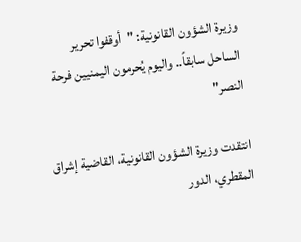وزيرة الشؤون القانونية: "أوقفوا تحرير الساحل سابقاً.. واليوم يُحرمون اليمنيين فرحة النصر"

انتقدت وزيرة الشؤون القانونية، القاضية إشراق المقطري، الدور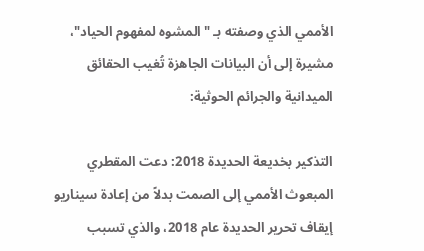الأممي الذي وصفته بـ "المشوه لمفهوم الحياد"، مشيرة إلى أن البيانات الجاهزة تُغيب الحقائق الميدانية والجرائم الحوثية:

التذكير بخديعة الحديدة 2018: دعت المقطري المبعوث الأممي إلى الصمت بدلاً من إعادة سيناريو إيقاف تحرير الحديدة عام 2018، والذي تسبب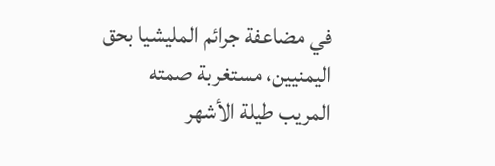في مضاعفة جرائم المليشيا بحق اليمنيين، مستغربة صمته المريب طيلة الأشهر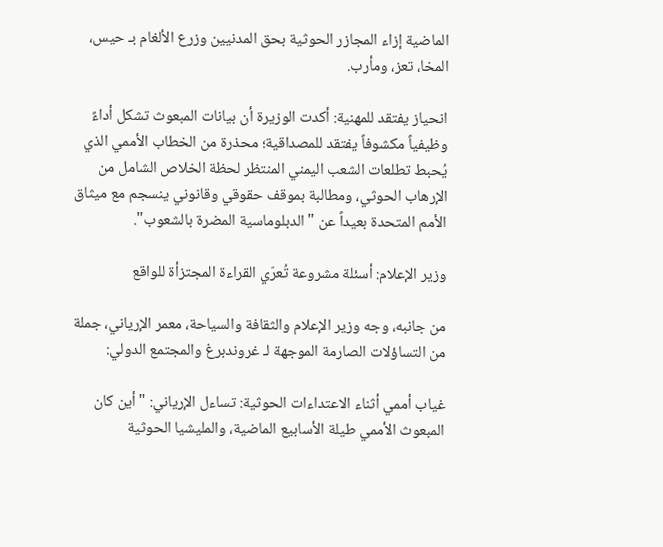الماضية إزاء المجازر الحوثية بحق المدنيين وزرع الألغام بـ حيس، المخا، تعز، ومأرب.

انحياز يفتقد للمهنية: أكدت الوزيرة أن بيانات المبعوث تشكل أداءً وظيفياً مكشوفاً يفتقد للمصداقية؛ محذرة من الخطاب الأممي الذي يُحبط تطلعات الشعب اليمني المنتظر لحظة الخلاص الشامل من الإرهاب الحوثي، ومطالبة بموقف حقوقي وقانوني ينسجم مع ميثاق الأمم المتحدة بعيداً عن "الدبلوماسية المضرة بالشعوب".

وزير الإعلام: أسئلة مشروعة تُعرّي القراءة المجتزأة للواقع

من جانبه، وجه وزير الإعلام والثقافة والسياحة، معمر الإرياني، جملة من التساؤلات الصارمة الموجهة لـ غروندبرغ والمجتمع الدولي:

غياب أممي أثناء الاعتداءات الحوثية: تساءل الإرياني: "أين كان المبعوث الأممي طيلة الأسابيع الماضية، والمليشيا الحوثية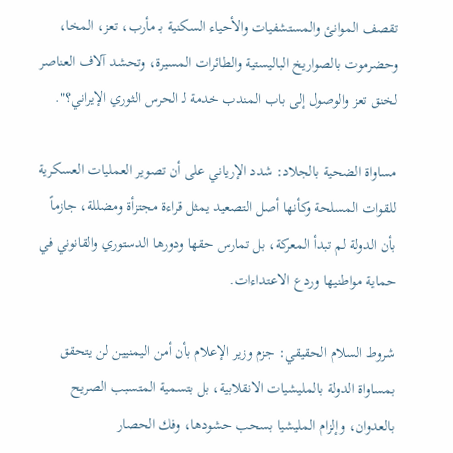تقصف الموانئ والمستشفيات والأحياء السكنية بـ مأرب، تعز، المخا، وحضرموت بالصواريخ الباليستية والطائرات المسيرة، وتحشد آلاف العناصر لخنق تعز والوصول إلى باب المندب خدمة لـ الحرس الثوري الإيراني؟".

مساواة الضحية بالجلاد: شدد الإرياني على أن تصوير العمليات العسكرية للقوات المسلحة وكأنها أصل التصعيد يمثل قراءة مجتزأة ومضللة، جازماً بأن الدولة لم تبدأ المعركة، بل تمارس حقها ودورها الدستوري والقانوني في حماية مواطنيها وردع الاعتداءات.

شروط السلام الحقيقي: جزم وزير الإعلام بأن أمن اليمنيين لن يتحقق بمساواة الدولة بالمليشيات الانقلابية، بل بتسمية المتسبب الصريح بالعدوان، وإلزام المليشيا بسحب حشودها، وفك الحصار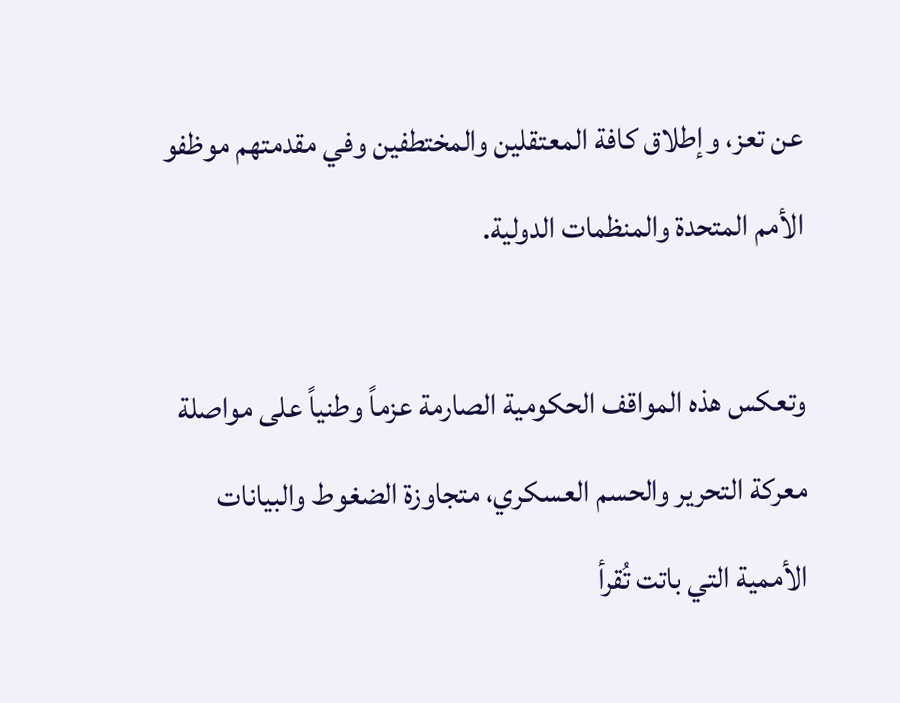عن تعز، وإطلاق كافة المعتقلين والمختطفين وفي مقدمتهم موظفو الأمم المتحدة والمنظمات الدولية.

وتعكس هذه المواقف الحكومية الصارمة عزماً وطنياً على مواصلة معركة التحرير والحسم العسكري، متجاوزة الضغوط والبيانات الأممية التي باتت تُقرأ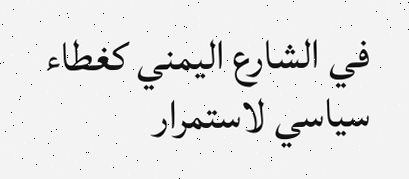في الشارع اليمني كغطاء سياسي لاستمرار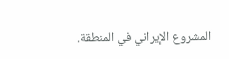المشروع الإيراني في المنطقة.